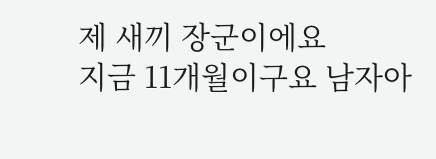제 새끼 장군이에요
지금 11개월이구요 남자아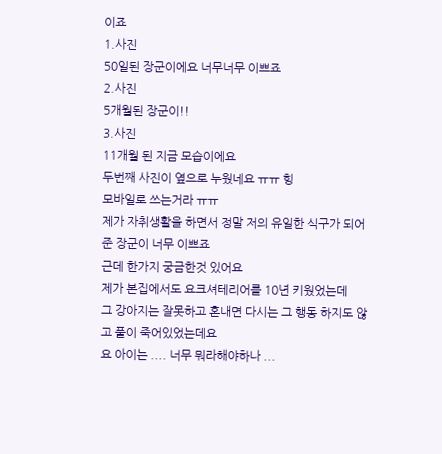이죠
1.사진
50일된 장군이에요 너무너무 이쁘죠
2.사진
5개월된 장군이!!
3.사진
11개월 된 지금 모습이에요
두번째 사진이 옆으로 누웠네요 ㅠㅠ 힝
모바일로 쓰는거라 ㅠㅠ
제가 자취생활을 하면서 정말 저의 유일한 식구가 되어준 장군이 너무 이쁘죠
근데 한가지 궁금한것 있어요
제가 본집에서도 요크셔테리어를 10년 키웠었는데
그 강아지는 잘못하고 혼내면 다시는 그 행동 하지도 않고 풀이 죽어있었는데요
요 아이는 .... 너무 뭐라해야하나 ...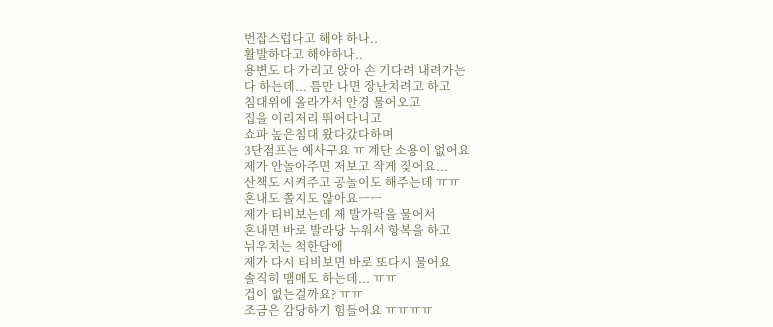번잡스럽다고 해야 하나..
활발하다고 해야하나..
용변도 다 가리고 앉아 손 기다려 내려가는
다 하는데... 틈만 나면 장난치려고 하고
침대위에 올라가서 안경 물어오고
집을 이리저리 뛰어다니고
쇼파 높은침대 왔다갔다하며
3단점프는 예사구요 ㅠ 계단 소용이 없어요
제가 안놀아주면 저보고 작게 짖어요...
산책도 시켜주고 공놀이도 해주는데 ㅠㅠ
혼내도 쫄지도 않아요ㅡㅡ
제가 티비보는데 제 발가락을 물어서
혼내면 바로 발라당 누워서 항복을 하고
뉘우치는 척한담에
제가 다시 티비보면 바로 또다시 물어요
솔직히 맴매도 하는데... ㅠㅠ
겁이 없는걸까요? ㅠㅠ
조금은 감당하기 힘들어요 ㅠㅠㅠㅠ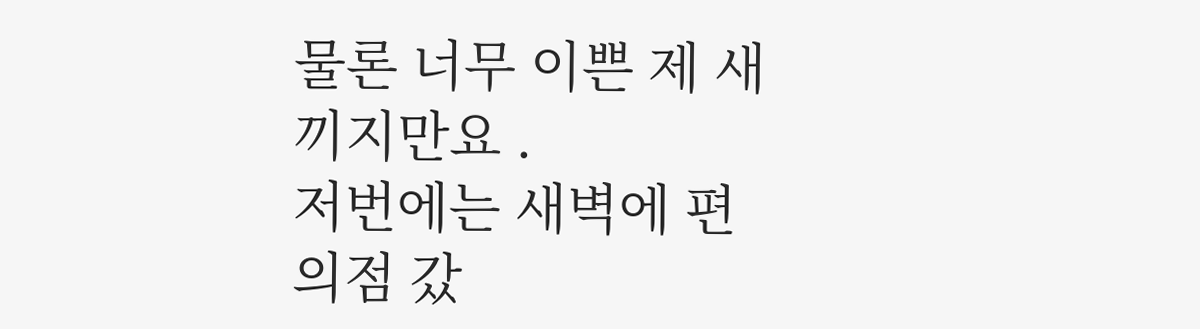물론 너무 이쁜 제 새끼지만요 .
저번에는 새벽에 편의점 갔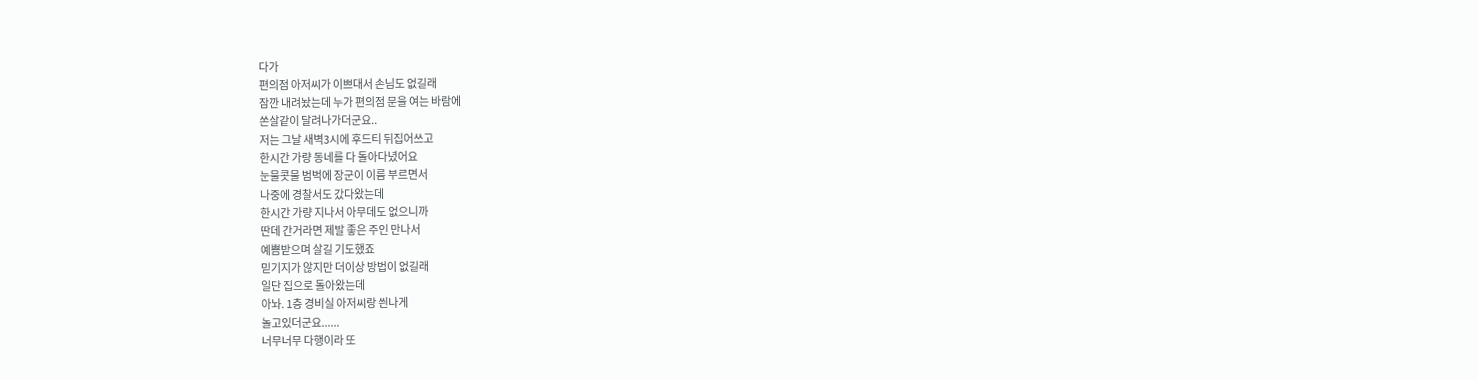다가
편의점 아저씨가 이쁘대서 손님도 없길래
잠깐 내려놨는데 누가 편의점 문을 여는 바람에
쏜살같이 달려나가더군요..
저는 그날 새벽3시에 후드티 뒤집어쓰고
한시간 가량 동네를 다 돌아다녔어요
눈물콧물 범벅에 장군이 이름 부르면서
나중에 경찰서도 갔다왔는데
한시간 가량 지나서 아무데도 없으니까
딴데 간거라면 제발 좋은 주인 만나서
예쁨받으며 살길 기도했죠
믿기지가 않지만 더이상 방법이 없길래
일단 집으로 돌아왔는데
아놔. 1층 경비실 아저씨랑 씐나게
놀고있더군요......
너무너무 다행이라 또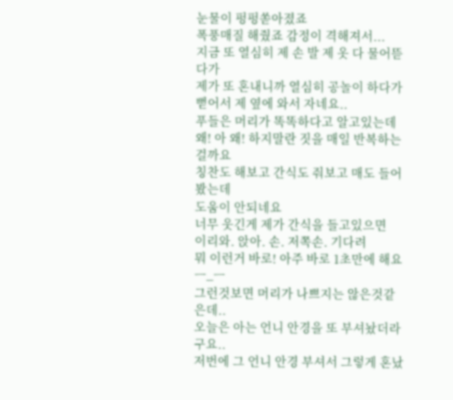눈물이 펑펑쏟아졌죠
폭풍매질 해줬죠 감정이 격해져서...
지금 또 열심히 제 손 발 제 옷 다 물어뜯다가
제가 또 혼내니까 열심히 공놀이 하다가
뻗어서 제 옆에 와서 자네요..
푸들은 머리가 똑똑하다고 알고있는데
왜! 아 왜! 하지말란 짓을 매일 반복하는걸까요
칭찬도 해보고 간식도 줘보고 매도 들어봤는데
도움이 안되네요
너무 웃긴게 제가 간식을 들고있으면
이리와. 앉아. 손. 저쪽손. 기다려
뭐 이런거 바로! 아주 바로 1초만에 해요
ㅡ_ㅡ
그런것보면 머리가 나쁘지는 않은것같은데..
오늘은 아는 언니 안경을 또 부셔놨더라구요..
저번에 그 언니 안경 부셔서 그렇게 혼났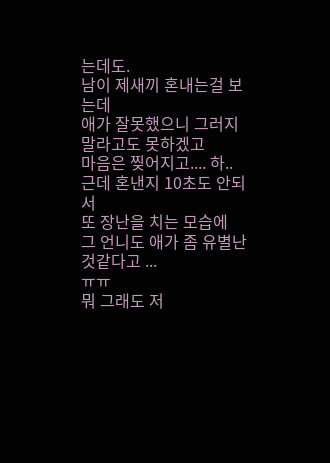는데도.
남이 제새끼 혼내는걸 보는데
애가 잘못했으니 그러지말라고도 못하겠고
마음은 찢어지고.... 하..
근데 혼낸지 10초도 안되서
또 장난을 치는 모습에
그 언니도 애가 좀 유별난것같다고 ...
ㅠㅠ
뭐 그래도 저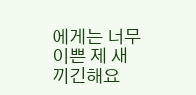에게는 너무 이쁜 제 새끼긴해요